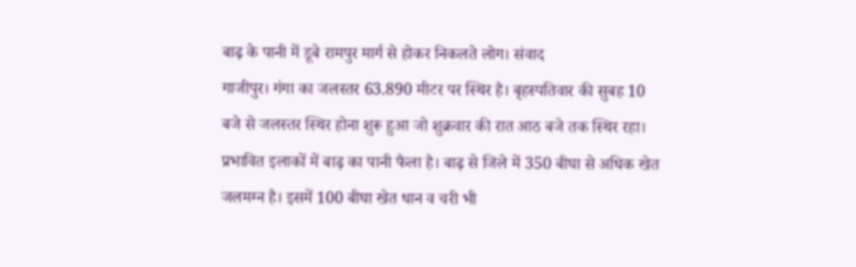बाढ़ के पानी में डूबे रामपुर मार्ग से होकर निकलते लोग। संवाद
गाजीपुर। गंगा का जलस्तर 63.890 मीटर पर स्थिर है। बृहस्पतिवार की सुबह 10 बजे से जलस्तर स्थिर होना शुरू हुआ जो शुक्रवार की रात आठ बजे तक स्थिर रहा। प्रभावित इलाकों में बाढ़ का पानी फैला है। बाढ़ से जिले में 350 बीघा से अधिक खेत जलमग्न है। इसमें 100 बीघा खेत धान व चरी भी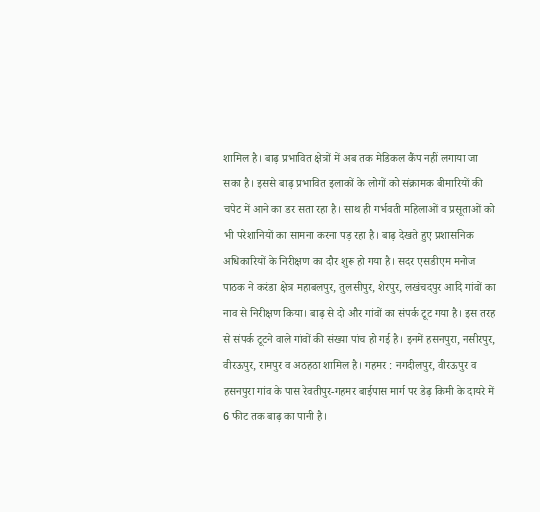शामिल है। बाढ़ प्रभावित क्षेत्रों में अब तक मेडिकल कैंप नहीं लगाया जा सका है। इससे बाढ़ प्रभावित इलाकों के लोगों को संक्रामक बीमारियों की चपेट में आने का डर सता रहा है। साथ ही गर्भवती महिलाओं व प्रसूताओं को भी परेशानियों का सामना करना पड़ रहा है। बाढ़ देखते हुए प्रशासनिक अधिकारियों के निरीक्षण का दौर शुरू हो गया है। सदर एसडीएम मनोज पाठक ने करंडा क्षेत्र महाबलपुर, तुलसीपुर, शेरपुर, लखंचदपुर आदि गांवों का नाव से निरीक्षण किया। बाढ़ से दो और गांवों का संपर्क टूट गया है। इस तरह से संपर्क टूटने वाले गांवों की संख्या पांच हो गई है। इनमें हसनपुरा, नसीरपुर, वीरऊपुर, रामपुर व अठहठा शामिल है। गहमर : नगदीलपुर, वीरऊपुर व हसनपुरा गांव के पास रेवतीपुर-गहमर बाईपास मार्ग पर डेढ़ किमी के दायरे में 6 फीट तक बाढ़ का पानी है।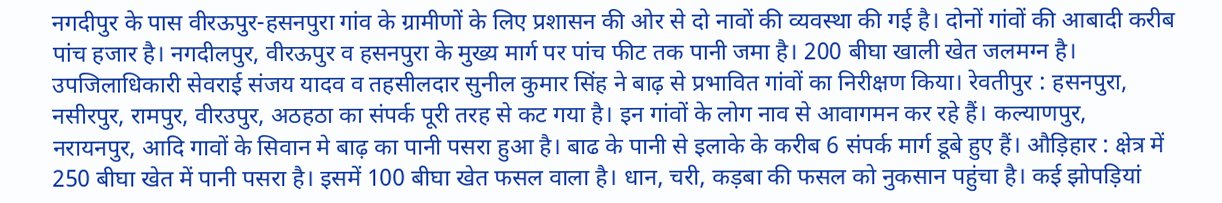नगदीपुर के पास वीरऊपुर-हसनपुरा गांव के ग्रामीणों के लिए प्रशासन की ओर से दो नावों की व्यवस्था की गई है। दोनों गांवों की आबादी करीब पांच हजार है। नगदीलपुर, वीरऊपुर व हसनपुरा के मुख्य मार्ग पर पांच फीट तक पानी जमा है। 200 बीघा खाली खेत जलमग्न है। उपजिलाधिकारी सेवराई संजय यादव व तहसीलदार सुनील कुमार सिंह ने बाढ़ से प्रभावित गांवों का निरीक्षण किया। रेवतीपुर : हसनपुरा, नसीरपुर, रामपुर, वीरउपुर, अठहठा का संपर्क पूरी तरह से कट गया है। इन गांवों के लोग नाव से आवागमन कर रहे हैं। कल्याणपुर, नरायनपुर, आदि गावों के सिवान मे बाढ़ का पानी पसरा हुआ है। बाढ के पानी से इलाके के करीब 6 संपर्क मार्ग डूबे हुए हैं। औड़िहार : क्षेत्र में 250 बीघा खेत में पानी पसरा है। इसमें 100 बीघा खेत फसल वाला है। धान, चरी, कड़बा की फसल को नुकसान पहुंचा है। कई झोपड़ियां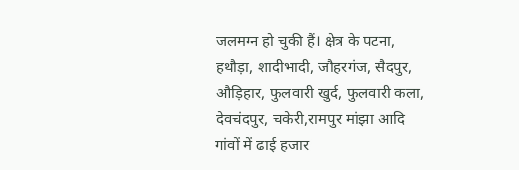जलमग्न हो चुकी हैं। क्षेत्र के पटना, हथौड़ा, शादीभादी, जौहरगंज, सैदपुर, औड़िहार, फुलवारी खुर्द, फुलवारी कला, देवचंदपुर, चकेरी,रामपुर मांझा आदि गांवों में ढाई हजार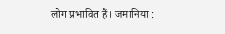लोग प्रभावित हैं। जमानिया :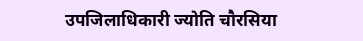उपजिलाधिकारी ज्योति चौरसिया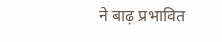ने बाढ़ प्रभावित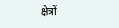क्षेत्रों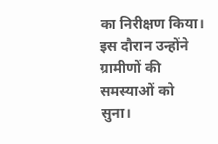का निरीक्षण किया। इस दौरान उन्होंने ग्रामीणों की समस्याओं को सुना।